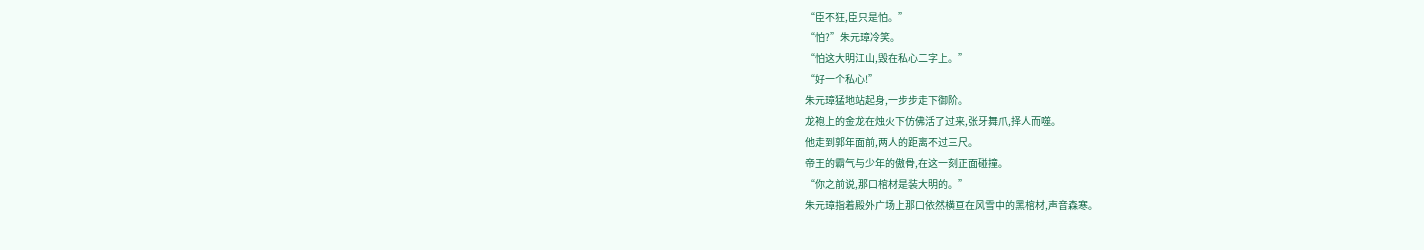“臣不狂,臣只是怕。”
“怕?”朱元璋冷笑。
“怕这大明江山,毁在私心二字上。”
“好一个私心!”
朱元璋猛地站起身,一步步走下御阶。
龙袍上的金龙在烛火下仿佛活了过来,张牙舞爪,择人而噬。
他走到郭年面前,两人的距离不过三尺。
帝王的霸气与少年的傲骨,在这一刻正面碰撞。
“你之前说,那口棺材是装大明的。”
朱元璋指着殿外广场上那口依然横亘在风雪中的黑棺材,声音森寒。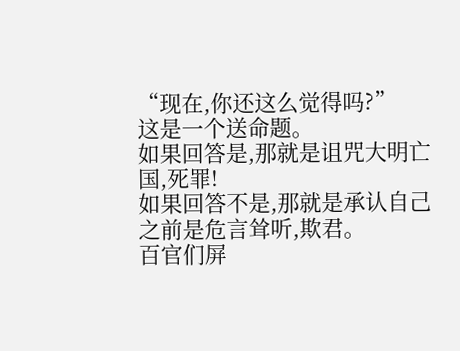“现在,你还这么觉得吗?”
这是一个送命题。
如果回答是,那就是诅咒大明亡国,死罪!
如果回答不是,那就是承认自己之前是危言耸听,欺君。
百官们屏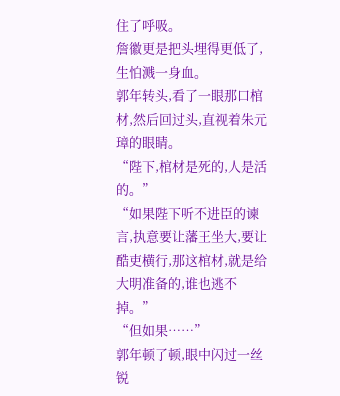住了呼吸。
詹徽更是把头埋得更低了,生怕溅一身血。
郭年转头,看了一眼那口棺材,然后回过头,直视着朱元璋的眼睛。
“陛下,棺材是死的,人是活的。”
“如果陛下听不进臣的谏言,执意要让藩王坐大,要让酷吏横行,那这棺材,就是给大明准备的,谁也逃不掉。”
“但如果……”
郭年顿了顿,眼中闪过一丝锐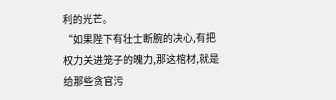利的光芒。
“如果陛下有壮士断腕的决心,有把权力关进笼子的魄力,那这棺材,就是给那些贪官污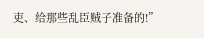吏、给那些乱臣贼子准备的!”